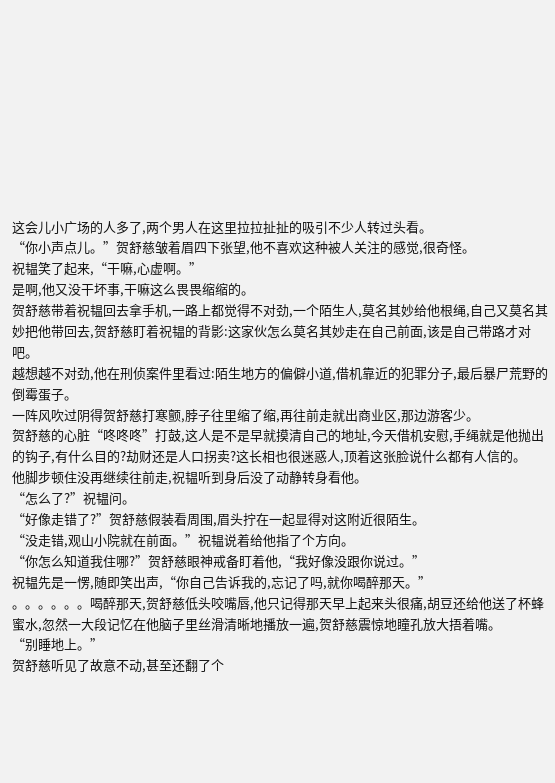这会儿小广场的人多了,两个男人在这里拉拉扯扯的吸引不少人转过头看。
“你小声点儿。”贺舒慈皱着眉四下张望,他不喜欢这种被人关注的感觉,很奇怪。
祝韫笑了起来,“干嘛,心虚啊。”
是啊,他又没干坏事,干嘛这么畏畏缩缩的。
贺舒慈带着祝韫回去拿手机,一路上都觉得不对劲,一个陌生人,莫名其妙给他根绳,自己又莫名其妙把他带回去,贺舒慈盯着祝韫的背影:这家伙怎么莫名其妙走在自己前面,该是自己带路才对吧。
越想越不对劲,他在刑侦案件里看过:陌生地方的偏僻小道,借机靠近的犯罪分子,最后暴尸荒野的倒霉蛋子。
一阵风吹过阴得贺舒慈打寒颤,脖子往里缩了缩,再往前走就出商业区,那边游客少。
贺舒慈的心脏“咚咚咚”打鼓,这人是不是早就摸清自己的地址,今天借机安慰,手绳就是他抛出的钩子,有什么目的?劫财还是人口拐卖?这长相也很迷惑人,顶着这张脸说什么都有人信的。
他脚步顿住没再继续往前走,祝韫听到身后没了动静转身看他。
“怎么了?”祝韫问。
“好像走错了?”贺舒慈假装看周围,眉头拧在一起显得对这附近很陌生。
“没走错,观山小院就在前面。”祝韫说着给他指了个方向。
“你怎么知道我住哪?”贺舒慈眼神戒备盯着他,“我好像没跟你说过。”
祝韫先是一愣,随即笑出声,“你自己告诉我的,忘记了吗,就你喝醉那天。”
。。。。。。喝醉那天,贺舒慈低头咬嘴唇,他只记得那天早上起来头很痛,胡豆还给他送了杯蜂蜜水,忽然一大段记忆在他脑子里丝滑清晰地播放一遍,贺舒慈震惊地瞳孔放大捂着嘴。
“别睡地上。”
贺舒慈听见了故意不动,甚至还翻了个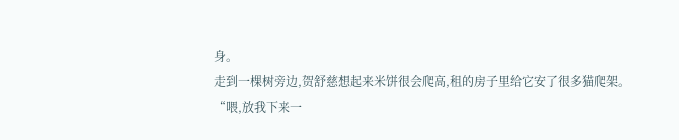身。
走到一棵树旁边,贺舒慈想起来米饼很会爬高,租的房子里给它安了很多猫爬架。
“喂,放我下来一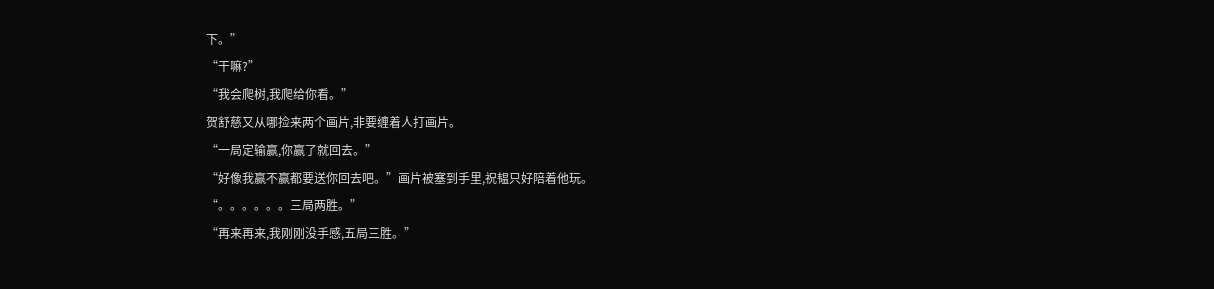下。”
“干嘛?”
“我会爬树,我爬给你看。”
贺舒慈又从哪捡来两个画片,非要缠着人打画片。
“一局定输赢,你赢了就回去。”
“好像我赢不赢都要送你回去吧。”画片被塞到手里,祝韫只好陪着他玩。
“。。。。。。三局两胜。”
“再来再来,我刚刚没手感,五局三胜。”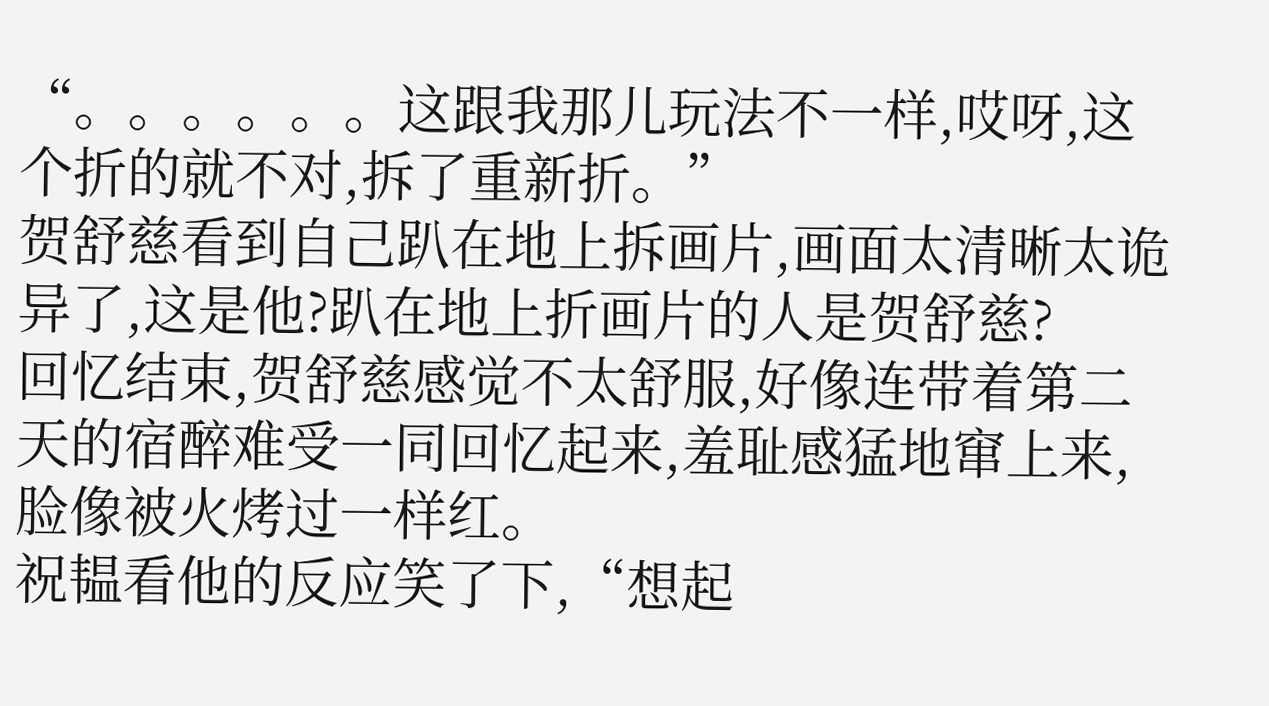“。。。。。。这跟我那儿玩法不一样,哎呀,这个折的就不对,拆了重新折。”
贺舒慈看到自己趴在地上拆画片,画面太清晰太诡异了,这是他?趴在地上折画片的人是贺舒慈?
回忆结束,贺舒慈感觉不太舒服,好像连带着第二天的宿醉难受一同回忆起来,羞耻感猛地窜上来,脸像被火烤过一样红。
祝韫看他的反应笑了下,“想起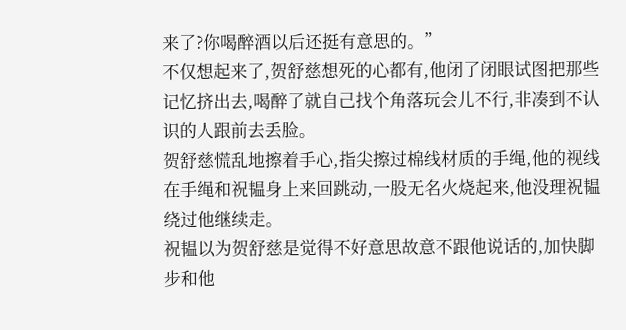来了?你喝醉酒以后还挺有意思的。”
不仅想起来了,贺舒慈想死的心都有,他闭了闭眼试图把那些记忆挤出去,喝醉了就自己找个角落玩会儿不行,非凑到不认识的人跟前去丢脸。
贺舒慈慌乱地擦着手心,指尖擦过棉线材质的手绳,他的视线在手绳和祝韫身上来回跳动,一股无名火烧起来,他没理祝韫绕过他继续走。
祝韫以为贺舒慈是觉得不好意思故意不跟他说话的,加快脚步和他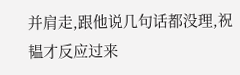并肩走,跟他说几句话都没理,祝韫才反应过来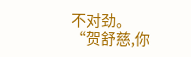不对劲。
“贺舒慈,你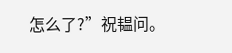怎么了?”祝韫问。